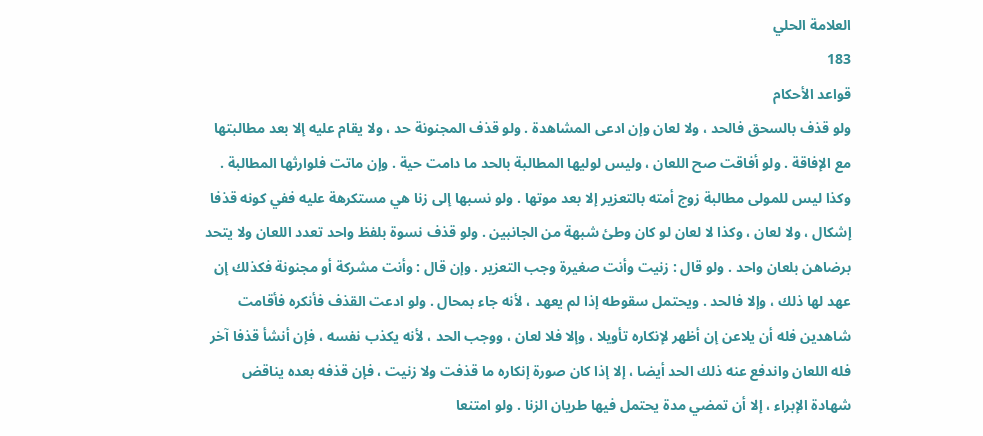العلامة الحلي
183
قواعد الأحكام
ولو قذف بالسحق فالحد ، ولا لعان وإن ادعى المشاهدة . ولو قذف المجنونة حد ، ولا يقام عليه إلا بعد مطالبتها مع الإفاقة . ولو أفاقت صح اللعان ، وليس لوليها المطالبة بالحد ما دامت حية . وإن ماتت فلوارثها المطالبة . وكذا ليس للمولى مطالبة زوج أمته بالتعزير إلا بعد موتها . ولو نسبها إلى زنا هي مستكرهة عليه ففي كونه قذفا إشكال ، ولا لعان ، وكذا لا لعان لو كان وطئ شبهة من الجانبين . ولو قذف نسوة بلفظ واحد تعدد اللعان ولا يتحد برضاهن بلعان واحد . ولو قال : زنيت وأنت صغيرة وجب التعزير . وإن قال : وأنت مشركة أو مجنونة فكذلك إن عهد لها ذلك ، وإلا فالحد . ويحتمل سقوطه إذا لم يعهد ، لأنه جاء بمحال . ولو ادعت القذف فأنكره فأقامت شاهدين فله أن يلاعن إن أظهر لإنكاره تأويلا ، وإلا فلا لعان ، ووجب الحد ، لأنه يكذب نفسه ، فإن أنشأ قذفا آخر فله اللعان واندفع عنه ذلك الحد أيضا ، إلا إذا كان صورة إنكاره ما قذفت ولا زنيت ، فإن قذفه بعده يناقض شهادة الإبراء ، إلا أن تمضي مدة يحتمل فيها طريان الزنا . ولو امتنعا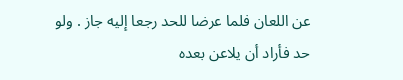عن اللعان فلما عرضا للحد رجعا إليه جاز . ولو حد فأراد أن يلاعن بعده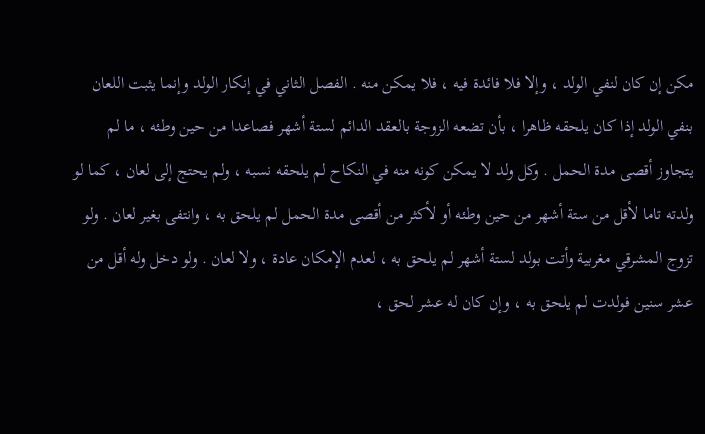مكن إن كان لنفي الولد ، وإلا فلا فائدة فيه ، فلا يمكن منه . الفصل الثاني في إنكار الولد وإنما يثبت اللعان بنفي الولد إذا كان يلحقه ظاهرا ، بأن تضعه الزوجة بالعقد الدائم لستة أشهر فصاعدا من حين وطئه ، ما لم يتجاوز أقصى مدة الحمل . وكل ولد لا يمكن كونه منه في النكاح لم يلحقه نسبه ، ولم يحتج إلى لعان ، كما لو ولدته تاما لأقل من ستة أشهر من حين وطئه أو لأكثر من أقصى مدة الحمل لم يلحق به ، وانتفى بغير لعان . ولو تزوج المشرقي مغربية وأتت بولد لستة أشهر لم يلحق به ، لعدم الإمكان عادة ، ولا لعان . ولو دخل وله أقل من عشر سنين فولدت لم يلحق به ، وإن كان له عشر لحق ،